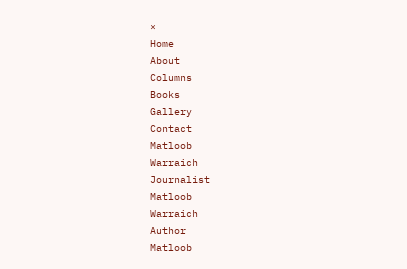×
Home
About
Columns
Books
Gallery
Contact
Matloob
Warraich
Journalist
Matloob
Warraich
Author
Matloob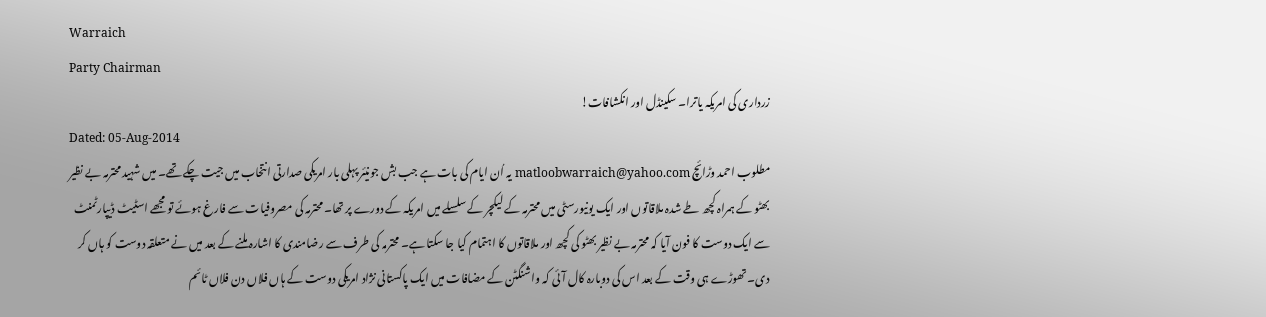Warraich
Party Chairman
زرداری کی امریکہ یاترا۔ سکینڈل اور انکشافات!
Dated: 05-Aug-2014
مطلوب احمد وڑائچ matloobwarraich@yahoo.com یہ اُن ایام کی بات ہے جب بش جونیئر پہلی بار امریکی صدارتی انتخاب میں جیت چکے تھے۔ میں شہید محترمہ بے نظیر بھٹو کے ہمراہ کچھ طے شدہ ملاقاتوں اور ایک یونیورسٹی میں محترمہ کے لیکچر کے سلسلے میں امریکہ کے دورے پر تھا۔ محترمہ کی مصروفیات سے فارغ ہوئے تو مجھے اسٹیٹ ڈیپارٹمنٹ سے ایک دوست کا فون آیا کہ محترمہ بے نظیر بھٹو کی کچھ اور ملاقاتوں کا اہتمام کیا جا سکتا ہے۔ محترمہ کی طرف سے رضامندی کا اشارہ ملنے کے بعد میں نے متعلقہ دوست کو ہاں کر دی۔ تھوڑے ہی وقت کے بعد اس کی دوبارہ کال آئی کہ واشنگٹن کے مضافات میں ایک پاکستانی نژاد امریکی دوست کے ہاں فلاں دن فلاں ٹائم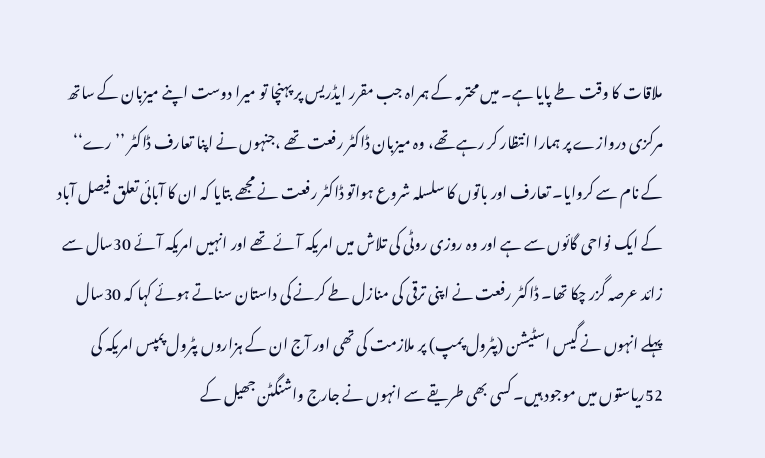ملاقات کا وقت طے پایا ہے۔ میں محترمہ کے ہمراہ جب مقرر ایڈریس پر پہنچا تو میرا دوست اپنے میزبان کے ساتھ مرکزی دروازے پر ہمارا انتظار کر رہے تھے، وہ میزبان ڈاکٹر رفعت تھے ،جنہوں نے اپنا تعارف ڈاکٹر ’’رے‘‘ کے نام سے کروایا۔ تعارف اور باتوں کا سلسلہ شروع ہواتو ڈاکٹر رفعت نے مجھے بتایا کہ ان کا آبائی تعلق فیصل آباد کے ایک نواحی گائوں سے ہے اور وہ روزی روٹی کی تلاش میں امریکہ آئے تھے اور انہیں امریکہ آئے 30سال سے زائد عرصہ گزر چکا تھا۔ ڈاکٹر رفعت نے اپنی ترقی کی منازل طے کرنے کی داستان سناتے ہوئے کہا کہ 30سال پہلے انہوں نے گیس اسٹیشن (پٹرول پمپ) پر ملازمت کی تھی اور آج ان کے ہزاروں پٹرول پمپس امریکہ کی 52ریاستوں میں موجود ہیں۔ کسی بھی طریقے سے انہوں نے جارج واشنگٹن جھیل کے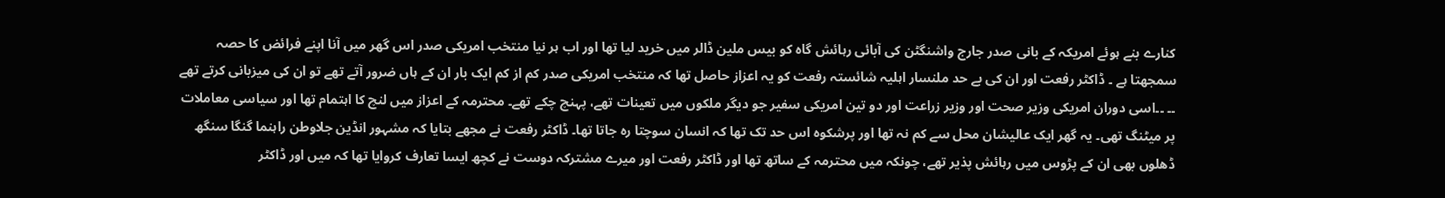کنارے بنے ہوئے امریکہ کے بانی صدر جارج واشنگٹن کی آبائی رہائش گاہ کو بیس ملین ڈالر میں خرید لیا تھا اور اب ہر نیا منتخب امریکی صدر اس گھر میں آنا اپنے فرائض کا حصہ سمجھتا ہے ۔ ڈاکٹر رفعت اور ان کی بے حد ملنسار اہلیہ شائستہ رفعت کو یہ اعزاز حاصل تھا کہ منتخب امریکی صدر کم از کم ایک بار ان کے ہاں ضرور آتے تھے تو ان کی میزبانی کرتے تھے ۔۔ ۔۔اسی دوران امریکی وزیر صحت اور وزیر زراعت اور دو تین امریکی سفیر جو دیگر ملکوں میں تعینات تھے، پہنچ چکے تھے۔ محترمہ کے اعزاز میں لنچ کا اہتمام تھا اور سیاسی معاملات پر میٹنگ تھی۔ یہ گھر ایک عالیشان محل سے کم نہ تھا اور پرشکوہ اس حد تک تھا کہ انسان سوچتا رہ جاتا تھا۔ ڈاکٹر رفعت نے مجھے بتایا کہ مشہور انڈین جلاوطن راہنما گنگا سنگھ ڈھلوں بھی ان کے پڑوس میں رہائش پذیر تھے، چونکہ میں محترمہ کے ساتھ تھا اور ڈاکٹر رفعت اور میرے مشترکہ دوست نے کچھ ایسا تعارف کروایا تھا کہ میں اور ڈاکٹر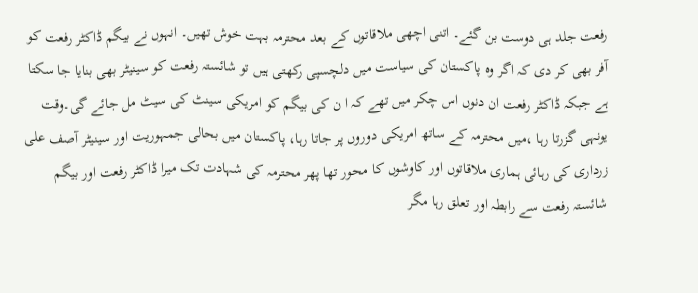رفعت جلد ہی دوست بن گئے۔ اتنی اچھی ملاقاتوں کے بعد محترمہ بہت خوش تھیں۔ انہوں نے بیگم ڈاکٹر رفعت کو آفر بھی کر دی کہ اگر وہ پاکستان کی سیاست میں دلچسپی رکھتی ہیں تو شائستہ رفعت کو سینیٹر بھی بنایا جا سکتا ہے جبکہ ڈاکٹر رفعت ان دنوں اس چکر میں تھے کہ ا ن کی بیگم کو امریکی سینٹ کی سیٹ مل جائے گی۔وقت یونہی گزرتا رہا ،میں محترمہ کے ساتھ امریکی دوروں پر جاتا رہا، پاکستان میں بحالی جمہوریت اور سینیٹر آصف علی زرداری کی رہائی ہماری ملاقاتوں اور کاوشوں کا محور تھا پھر محترمہ کی شہادت تک میرا ڈاکٹر رفعت اور بیگم شائستہ رفعت سے رابطہ اور تعلق رہا مگر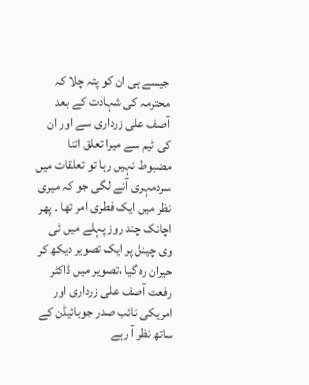جیسے ہی ان کو پتہ چلا کہ محترمہ کی شہادت کے بعد آصف علی زرداری سے اور ان کی ٹیم سے میرا تعلق اتنا مضبوط نہیں رہا تو تعلقات میں سردمہری آنے لگی جو کہ میری نظر میں ایک فطری امر تھا ۔ پھر اچانک چند روز پہلے میں ٹی وی چینل پر ایک تصویر دیکھ کر حیران رہ گیا ،تصویر میں ڈاکٹر رفعت آصف علی زرداری اور امریکی نائب صدر جوبائیڈن کے ساتھ نظر آ رہے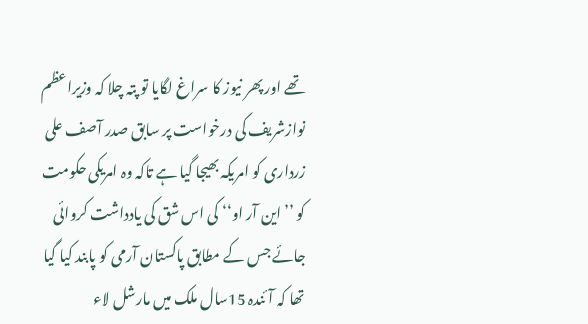تھے اور پھر نیوز کا سراغ لگایا تو پتہ چلا کہ وزیراعظم نوازشریف کی درخواست پر سابق صدر آصف علی زرداری کو امریکہ بھیجا گیا ہے تاکہ وہ امریکی حکومت کو ’’این آر او‘‘ کی اس شق کی یادداشت کروائی جائے جس کے مطابق پاکستان آرمی کو پابند کیا گیا تھا کہ آئندہ 15سال ملک میں مارشل لاء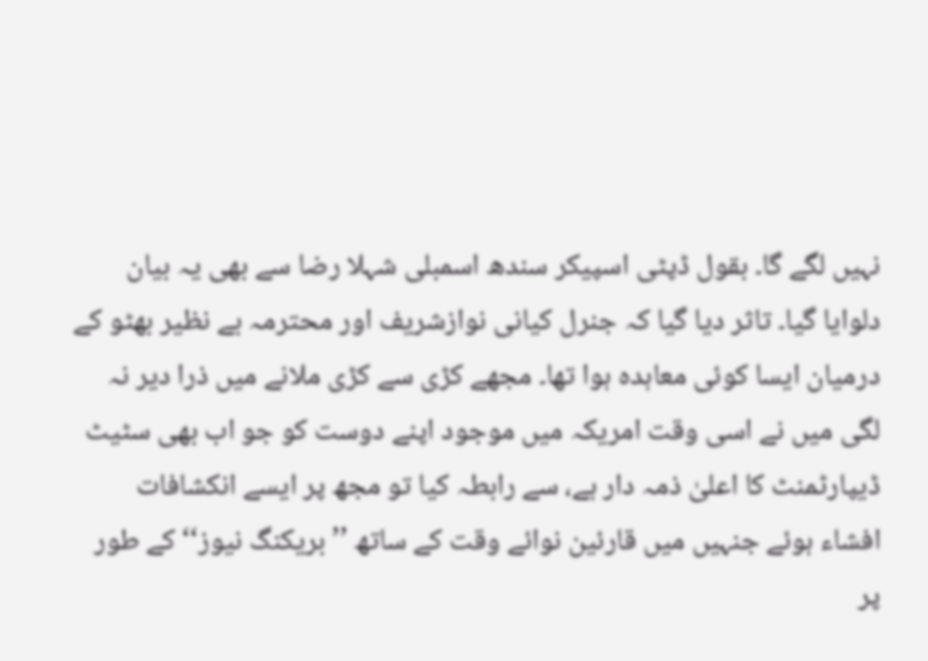نہیں لگے گا۔ بقول ڈپٹی اسپیکر سندھ اسمبلی شہلا رضا سے بھی یہ بیان دلوایا گیا۔ تاثر دیا گیا کہ جنرل کیانی نوازشریف اور محترمہ بے نظیر بھٹو کے درمیان ایسا کوئی معاہدہ ہوا تھا۔ مجھے کڑی سے کڑی ملانے میں ذرا دیر نہ لگی میں نے اسی وقت امریکہ میں موجود اپنے دوست کو جو اب بھی سٹیٹ ڈیپارٹمنٹ کا اعلیٰ ذمہ دار ہے، سے رابطہ کیا تو مجھ پر ایسے انکشافات افشاء ہوئے جنہیں میں قارئین نوائے وقت کے ساتھ ’’بریکنگ نیوز‘‘ کے طور پر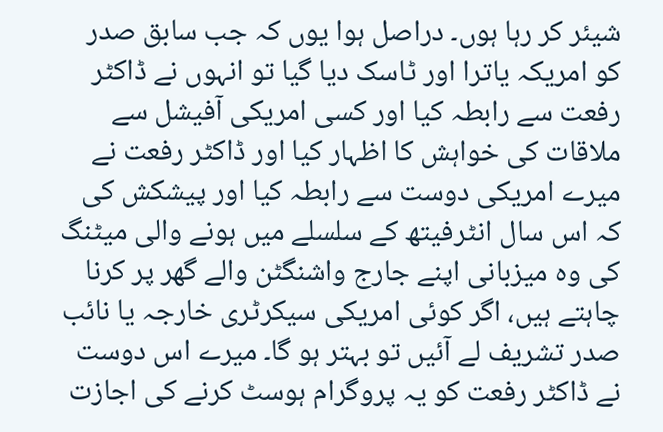شیئر کر رہا ہوں۔ دراصل ہوا یوں کہ جب سابق صدر کو امریکہ یاترا اور ٹاسک دیا گیا تو انہوں نے ڈاکٹر رفعت سے رابطہ کیا اور کسی امریکی آفیشل سے ملاقات کی خواہش کا اظہار کیا اور ڈاکٹر رفعت نے میرے امریکی دوست سے رابطہ کیا اور پیشکش کی کہ اس سال انٹرفیتھ کے سلسلے میں ہونے والی میٹنگ کی وہ میزبانی اپنے جارج واشنگٹن والے گھر پر کرنا چاہتے ہیں، اگر کوئی امریکی سیکرٹری خارجہ یا نائب صدر تشریف لے آئیں تو بہتر ہو گا۔ میرے اس دوست نے ڈاکٹر رفعت کو یہ پروگرام ہوسٹ کرنے کی اجازت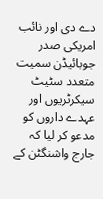دے دی اور نائب امریکی صدر جوبائیڈن سمیت متعدد سٹیٹ سیکرٹریوں اور عہدے داروں کو مدعو کر لیا کہ جارج واشنگٹن کے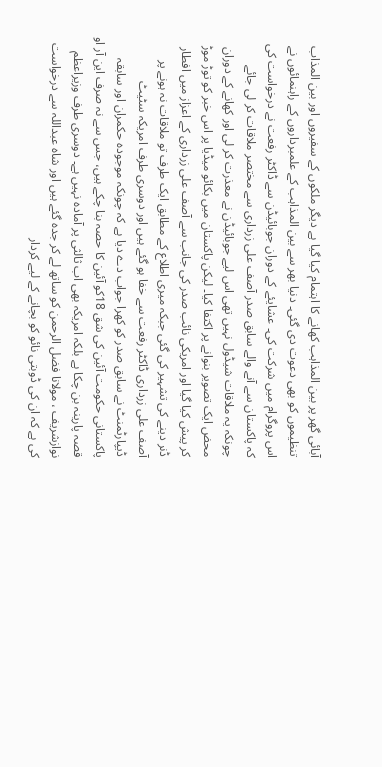آبائی گھر پر بین المذاہب کھانے کا اہتمام کیا گیا ہے دیگر ملکوں کے سفیروں اور بین المذاب تنظیموں کو بھی دعوت دی گئی۔ دنیا بھر سے بین المذاہب کے علمبرداروں کے راہنمائوں نے اس پروگرام میں شرکت کی۔ عشایئے کے دوران جوبائیڈن سے ڈاکٹر رفعت نے درخواست کی کہ پاکستان سے آنے والے سابق صدر آصف علی زرداری سے مختصر ملاقات کر لی جائے چونکہ یہ ملاقات شیڈول نہیں تھی اس لیے جوبائیڈن نے معذرت کر لی اور کھانے کے دوران محض ایک تصویر بنوانے پر اکتفا کیا۔ لیکن پاکستان میں بکائو میڈیا پر اس خبر کو توڑ موڑ کر پیش کیا گیا اور امریکی نائب صدر کی جانب سے آصف علی زرداری کے اعزاز میں افطار ڈنر دینے کی تشہیر کی گئی جبکہ میری اطلاع کے مطابق ایک طرف تو ملاقات نہ ہونے پر آصف علی زرداری ڈاکٹر رفعت سے خفا ہو گئے ہیں اور دوسری طرف امریکہ سٹیٹ ڈیپارٹمنٹ نے سابق صدر کو کھرا جواب دے دیا ہے کہ چونکہ موجودہ حکمران اور سابقہ پاکستانی حکومت آئین کی شق 18کو آئین کا حصہ بنا چکے ہیں، جس سے نہ صرف این آر او قصہ پارینہ بن چکا ہے بلکہ امریکہ بھی اب ثالثی پر آمادہ نہیں ہے۔ دوسری طرف وزیراعظم نوازشریف ، مولانا فضل الرحمن کو ساتھ لے کر جدہ گئے ہیں اور شاہ عبداللہ سے درخواست کی ہے کہ ان کی ڈوبتی نائو کو بچانے کے لیے کردار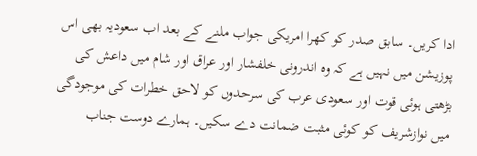ادا کریں۔ سابق صدر کو کھرا امریکی جواب ملنے کے بعد اب سعودیہ بھی اس پوزیشن میں نہیں ہے کہ وہ اندرونی خلفشار اور عراق اور شام میں داعش کی بڑھتی ہوئی قوت اور سعودی عرب کی سرحدوں کو لاحق خطرات کی موجودگی میں نوازشریف کو کوئی مثبت ضمانت دے سکیں۔ ہمارے دوست جناب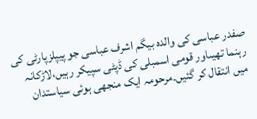صفدر عباسی کی والدہ بیگم اشرف عباسی جو پیپلزپارٹی کی رہنما تھیںاور قومی اسمبلی کی ڈپٹی سپیکر رہیں،لاڑکانہ میں انتقال کر گئیں۔مرحومہ ایک منجھی ہوئی سیاستدان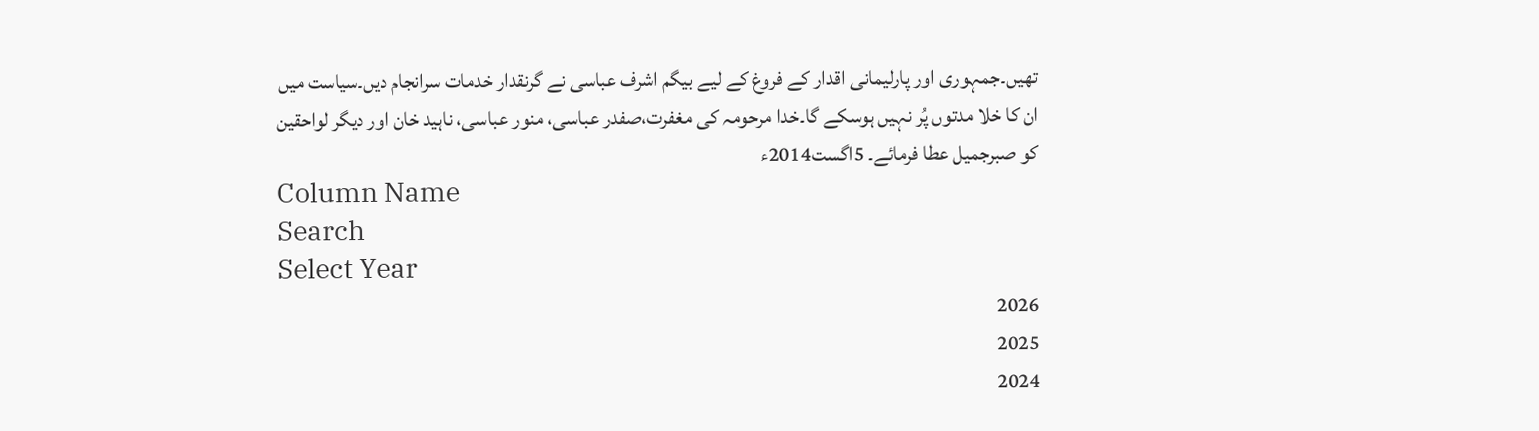تھیں۔جمہوری اور پارلیمانی اقدار کے فروغ کے لیے بیگم اشرف عباسی نے گرنقدار خدمات سرانجام دیں۔سیاست میں ان کا خلا مدتوں پُر نہیں ہوسکے گا۔خدا مرحومہ کی مغفرت،صفدر عباسی، منور عباسی، ناہید خان اور دیگر لواحقین کو صبرجمیل عطا فرمائے۔ 5اگست2014ء
Column Name
Search
Select Year
2026
2025
2024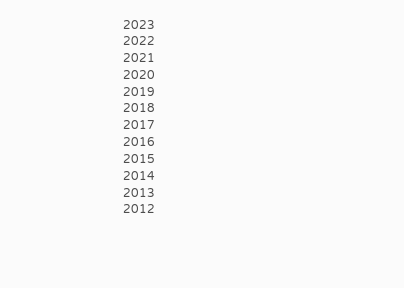2023
2022
2021
2020
2019
2018
2017
2016
2015
2014
2013
2012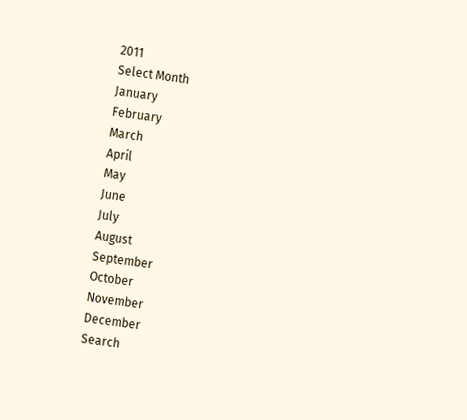2011
Select Month
January
February
March
April
May
June
July
August
September
October
November
December
Search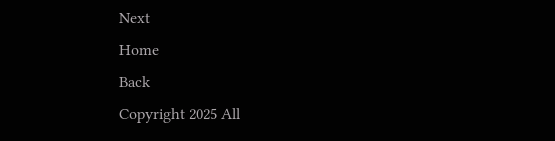Next
Home
Back
Copyright 2025 All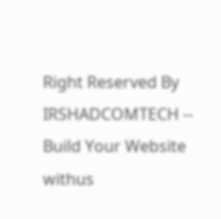Right Reserved By IRSHADCOMTECH --
Build Your Website withus